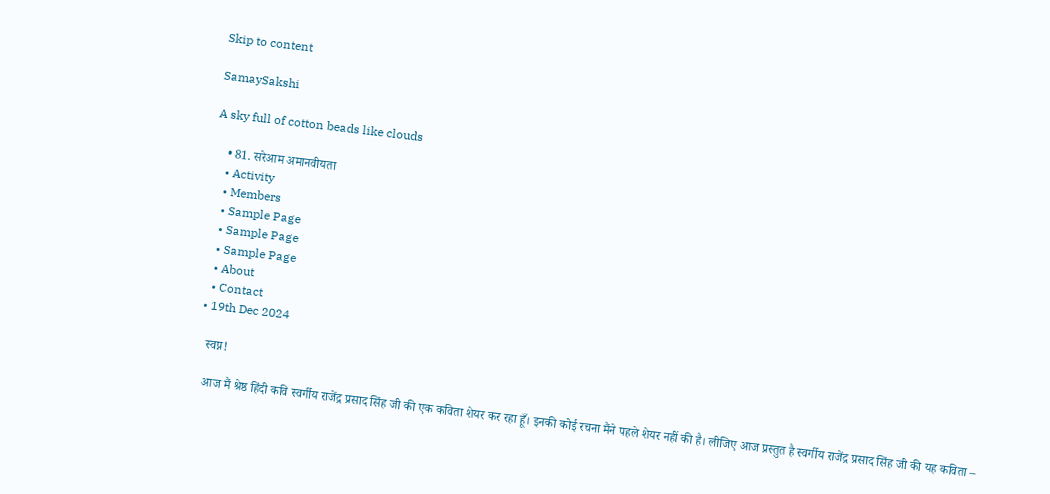Skip to content

SamaySakshi

A sky full of cotton beads like clouds

    • 81. सरेआम अमानवीयता
    • Activity
    • Members
    • Sample Page
    • Sample Page
    • Sample Page
    • About
    • Contact
  • 19th Dec 2024

    स्वप्न!

    आज मैं श्रेष्ठ हिंदी कवि स्वर्गीय राजेंद्र प्रसाद सिंह जी की एक कविता शेयर कर रहा हूँ। इनकी कोई रचना मैंने पहले शेयर नहीं की है। लीजिए आज प्रस्तुत है स्वर्गीय राजेंद्र प्रसाद सिंह जी की यह कविता –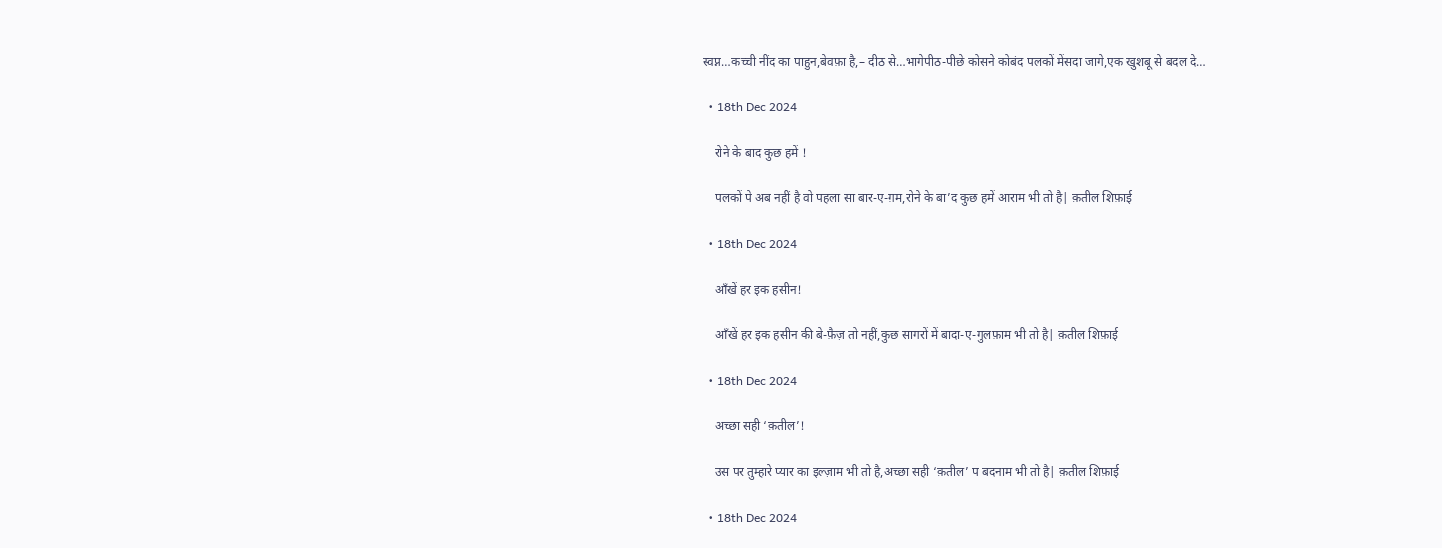स्वप्न…कच्ची नींद का पाहुन,बेवफ़ा है,– दीठ से…भागेपीठ-पीछे कोसने कोबंद पलकों मेंसदा जागे,एक खुशबू से बदल दे…

  • 18th Dec 2024

    रोने के बाद कुछ हमें !

    पलकों पे अब नहीं है वो पहला सा बार-ए-ग़म,रोने के बा’द कुछ हमें आराम भी तो है| क़तील शिफ़ाई

  • 18th Dec 2024

    आँखें हर इक हसीन!

    आँखें हर इक हसीन की बे-फ़ैज़ तो नहीं,कुछ सागरों में बादा-ए-गुलफ़ाम भी तो है| क़तील शिफ़ाई

  • 18th Dec 2024

    अच्छा सही ‘क़तील’!

    उस पर तुम्हारे प्यार का इल्ज़ाम भी तो है,अच्छा सही ‘क़तील’ प बदनाम भी तो है| क़तील शिफ़ाई

  • 18th Dec 2024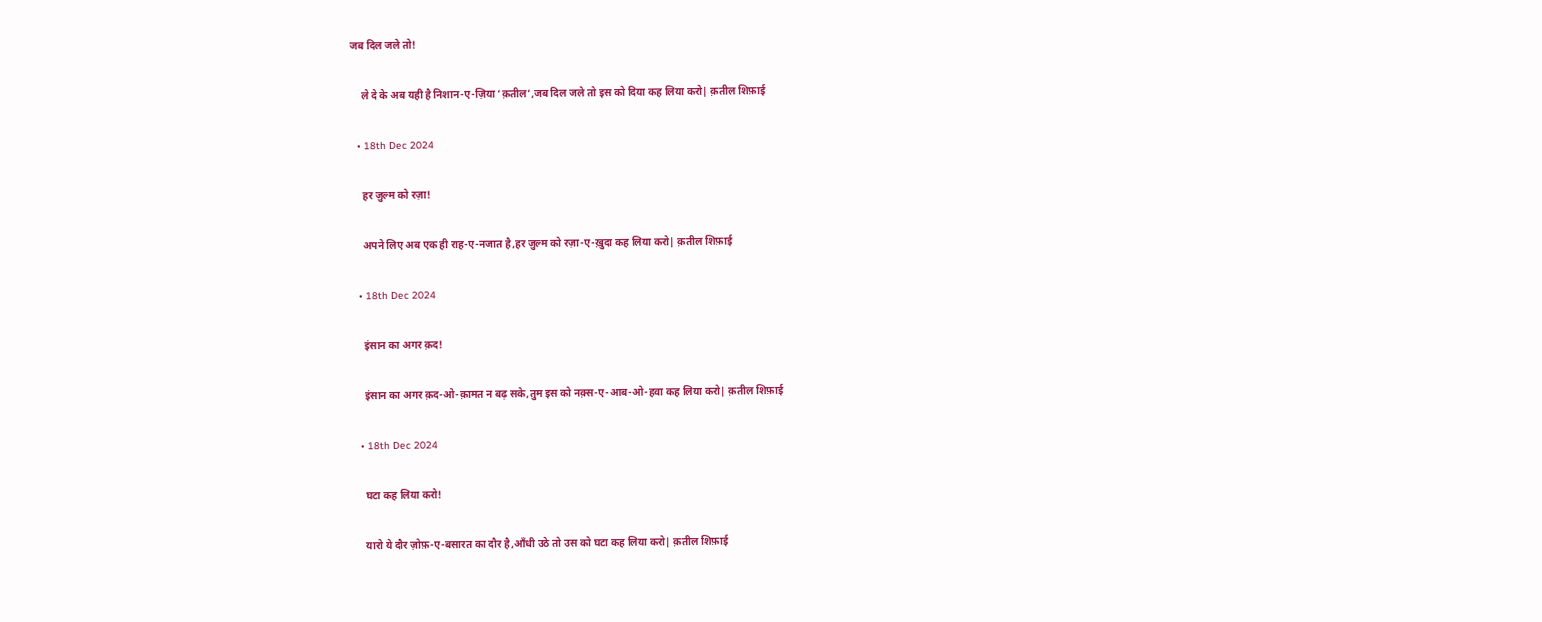जब दिल जले तो!

    ले दे के अब यही है निशान-ए-ज़िया ‘क़तील’,जब दिल जले तो इस को दिया कह लिया करो| क़तील शिफ़ाई

  • 18th Dec 2024

    हर ज़ुल्म को रज़ा!

    अपने लिए अब एक ही राह-ए-नजात है,हर ज़ुल्म को रज़ा-ए-ख़ुदा कह लिया करो| क़तील शिफ़ाई

  • 18th Dec 2024

    इंसान का अगर क़द!

    इंसान का अगर क़द-ओ-क़ामत न बढ़ सके,तुम इस को नक़्स-ए-आब-ओ-हवा कह लिया करो| क़तील शिफ़ाई

  • 18th Dec 2024

    घटा कह लिया करो!

    यारो ये दौर ज़ोफ़-ए-बसारत का दौर है,आँधी उठे तो उस को घटा कह लिया करो| क़तील शिफ़ाई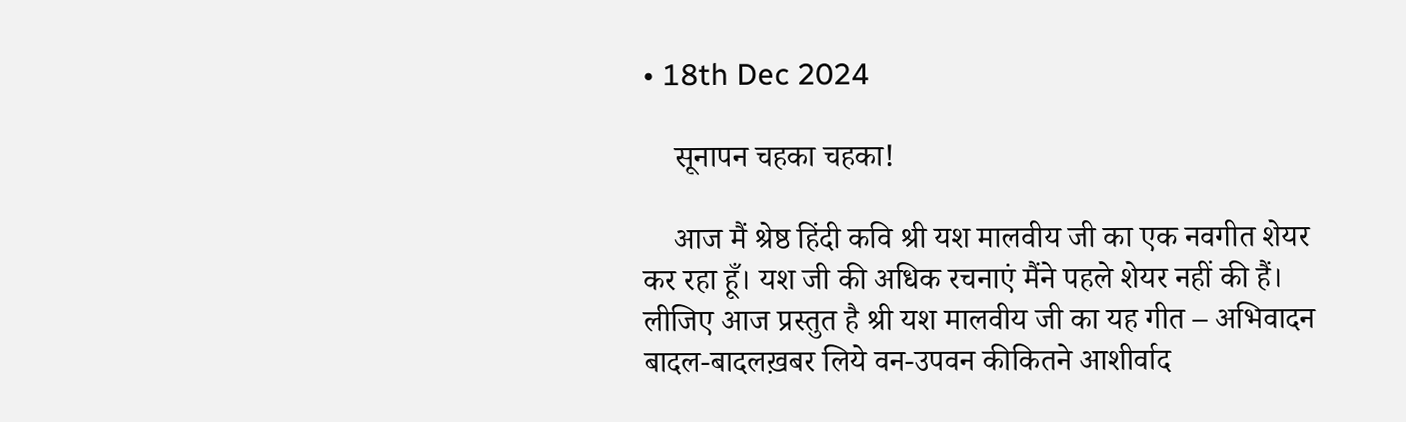• 18th Dec 2024

    सूनापन चहका चहका!

    आज मैं श्रेष्ठ हिंदी कवि श्री यश मालवीय जी का एक नवगीत शेयर कर रहा हूँ। यश जी की अधिक रचनाएं मैंने पहले शेयर नहीं की हैं। लीजिए आज प्रस्तुत है श्री यश मालवीय जी का यह गीत – अभिवादन बादल-बादलख़बर लिये वन-उपवन कीकितने आशीर्वाद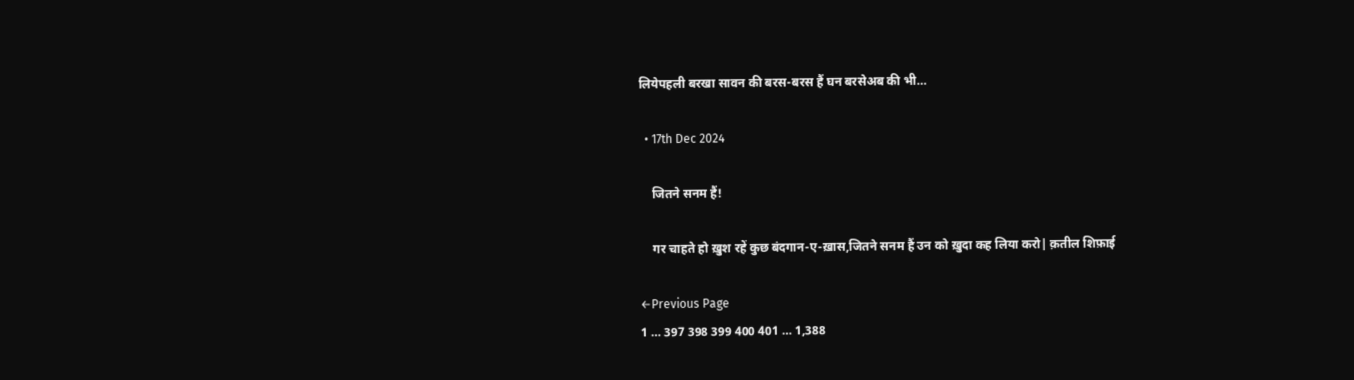लियेपहली बरखा सावन की बरस-बरस हैं घन बरसेअब की भी…

  • 17th Dec 2024

    जितने सनम हैं!

    गर चाहते हो ख़ुश रहें कुछ बंदगान-ए-ख़ास,जितने सनम हैं उन को ख़ुदा कह लिया करो| क़तील शिफ़ाई

←Previous Page
1 … 397 398 399 400 401 … 1,388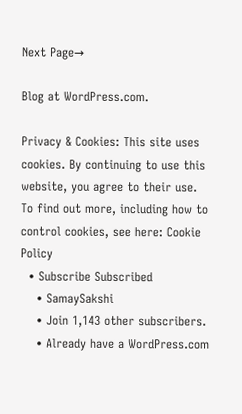Next Page→

Blog at WordPress.com.

Privacy & Cookies: This site uses cookies. By continuing to use this website, you agree to their use.
To find out more, including how to control cookies, see here: Cookie Policy
  • Subscribe Subscribed
    • SamaySakshi
    • Join 1,143 other subscribers.
    • Already have a WordPress.com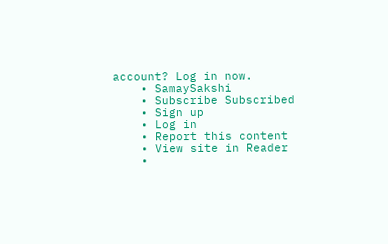account? Log in now.
    • SamaySakshi
    • Subscribe Subscribed
    • Sign up
    • Log in
    • Report this content
    • View site in Reader
    •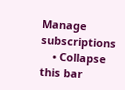Manage subscriptions
    • Collapse this bar